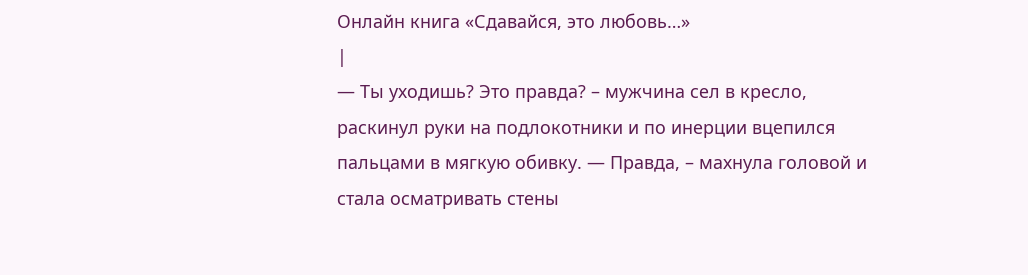Онлайн книга «Сдавайся, это любовь…»
|
— Ты уходишь? Это правда? – мужчина сел в кресло, раскинул руки на подлокотники и по инерции вцепился пальцами в мягкую обивку. — Правда, – махнула головой и стала осматривать стены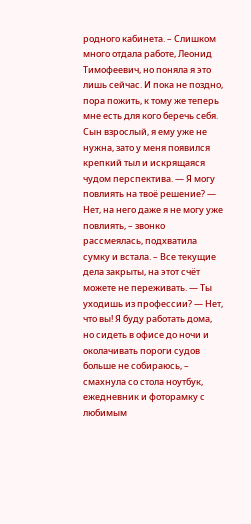родного кабинета. – Слишком много отдала работе, Леонид Тимофеевич, но поняла я это лишь сейчас. И пока не поздно, пора пожить, к тому же теперь мне есть для кого беречь себя. Сын взрослый, я ему уже не нужна, зато у меня появился крепкий тыл и искрящаяся чудом перспектива. — Я могу повлиять на твоё решение? — Нет, на него даже я не могу уже повлиять, – звонко рассмеялась, подхватила сумку и встала. – Все текущие дела закрыты, на этот счёт можете не переживать. — Ты уходишь из профессии? — Нет, что вы! Я буду работать дома, но сидеть в офисе до ночи и околачивать пороги судов больше не собираюсь, – смахнула со стола ноутбук, ежедневник и фоторамку с любимым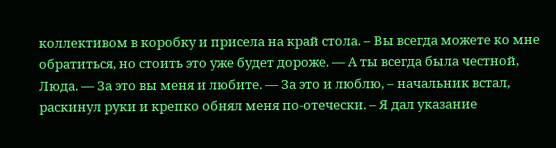коллективом в коробку и присела на край стола. – Вы всегда можете ко мне обратиться, но стоить это уже будет дороже. — А ты всегда была честной, Люда. — За это вы меня и любите. — За это и люблю, – начальник встал, раскинул руки и крепко обнял меня по-отечески. – Я дал указание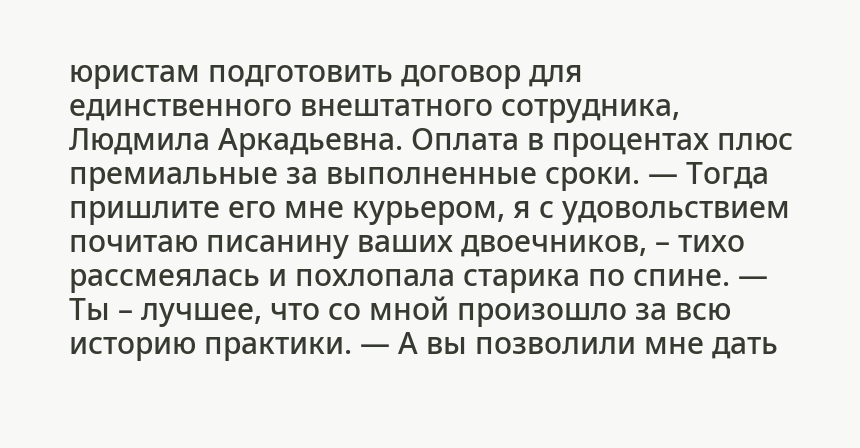юристам подготовить договор для единственного внештатного сотрудника, Людмила Аркадьевна. Оплата в процентах плюс премиальные за выполненные сроки. — Тогда пришлите его мне курьером, я с удовольствием почитаю писанину ваших двоечников, – тихо рассмеялась и похлопала старика по спине. — Ты – лучшее, что со мной произошло за всю историю практики. — А вы позволили мне дать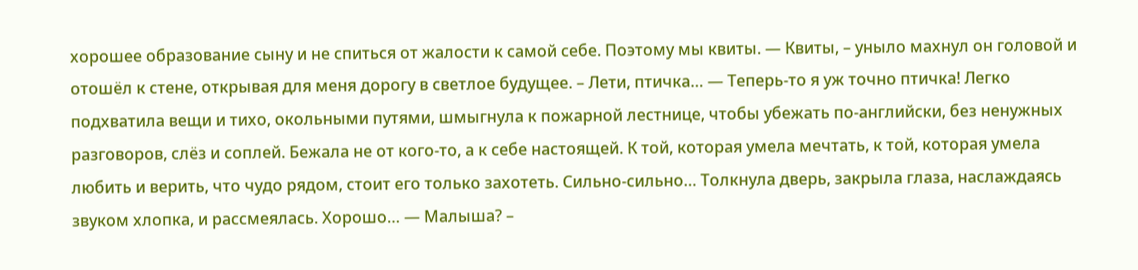хорошее образование сыну и не спиться от жалости к самой себе. Поэтому мы квиты. — Квиты, – уныло махнул он головой и отошёл к стене, открывая для меня дорогу в светлое будущее. – Лети, птичка… — Теперь-то я уж точно птичка! Легко подхватила вещи и тихо, окольными путями, шмыгнула к пожарной лестнице, чтобы убежать по-английски, без ненужных разговоров, слёз и соплей. Бежала не от кого-то, а к себе настоящей. К той, которая умела мечтать, к той, которая умела любить и верить, что чудо рядом, стоит его только захотеть. Сильно-сильно… Толкнула дверь, закрыла глаза, наслаждаясь звуком хлопка, и рассмеялась. Хорошо… — Малыша? –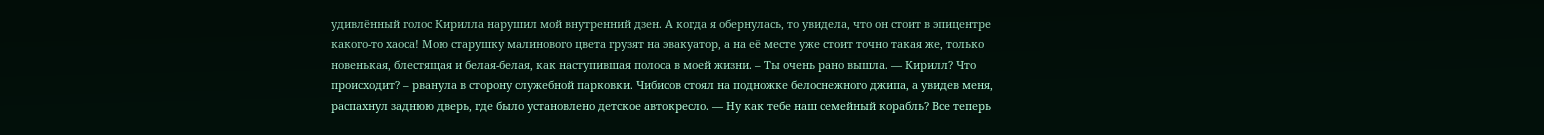удивлённый голос Кирилла нарушил мой внутренний дзен. А когда я обернулась, то увидела, что он стоит в эпицентре какого-то хаоса! Мою старушку малинового цвета грузят на эвакуатор, а на её месте уже стоит точно такая же, только новенькая, блестящая и белая-белая, как наступившая полоса в моей жизни. – Ты очень рано вышла. — Кирилл? Что происходит? – рванула в сторону служебной парковки. Чибисов стоял на подножке белоснежного джипа, а увидев меня, распахнул заднюю дверь, где было установлено детское автокресло. — Ну как тебе наш семейный корабль? Все теперь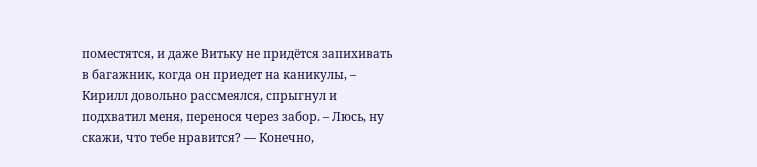поместятся, и даже Витьку не придётся запихивать в багажник, когда он приедет на каникулы, – Кирилл довольно рассмеялся, спрыгнул и подхватил меня, перенося через забор. – Люсь, ну скажи, что тебе нравится? — Конечно,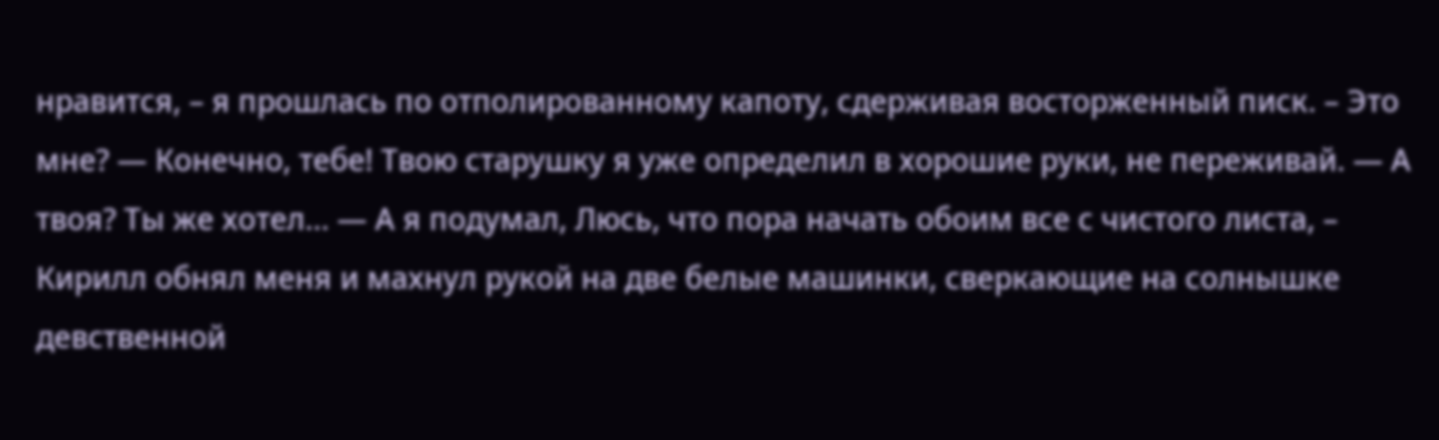нравится, – я прошлась по отполированному капоту, сдерживая восторженный писк. – Это мне? — Конечно, тебе! Твою старушку я уже определил в хорошие руки, не переживай. — А твоя? Ты же хотел… — А я подумал, Люсь, что пора начать обоим все с чистого листа, – Кирилл обнял меня и махнул рукой на две белые машинки, сверкающие на солнышке девственной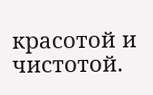красотой и чистотой.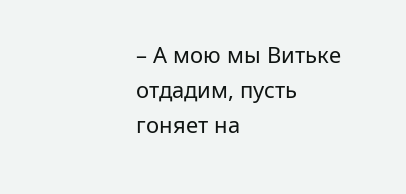– А мою мы Витьке отдадим, пусть гоняет на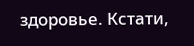здоровье. Кстати,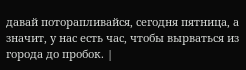давай поторапливайся, сегодня пятница, а значит, у нас есть час, чтобы вырваться из города до пробок. |